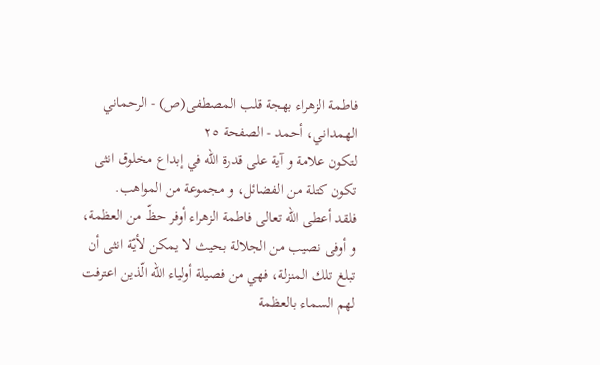فاطمة الزهراء بهجة قلب المصطفى(ص) - الرحماني الهمداني، أحمد - الصفحة ٢٥
لتكون علامة و آية على قدرة اللّه في إبداع مخلوق انثى تكون كتلة من الفضائل، و مجموعة من المواهب.
فلقد أعطى اللّه تعالى فاطمة الزهراء أوفر حظّ من العظمة، و أوفى نصيب من الجلالة بحيث لا يمكن لأيّة انثى أن تبلغ تلك المنزلة، فهي من فصيلة أولياء اللّه الّذين اعترفت لهم السماء بالعظمة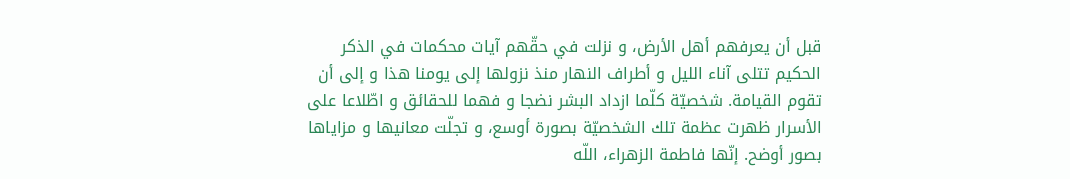قبل أن يعرفهم أهل الأرض، و نزلت في حقّهم آيات محكمات في الذكر الحكيم تتلى آناء الليل و أطراف النهار منذ نزولها إلى يومنا هذا و إلى أن تقوم القيامة. شخصيّة كلّما ازداد البشر نضجا و فهما للحقائق و اطّلاعا على الأسرار ظهرت عظمة تلك الشخصيّة بصورة أوسع، و تجلّت معانيها و مزاياها بصور أوضح. إنّها فاطمة الزهراء، اللّه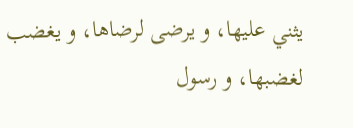يثني عليها، و يرضى لرضاها، و يغضب لغضبها، و رسول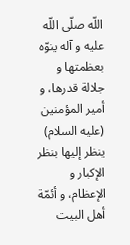اللّه صلّى اللّه عليه و آله ينوّه بعظمتها و جلالة قدرها، و أمير المؤمنين (عليه السلام) ينظر إليها بنظر الإكبار و الإعظام، و أئمّة أهل البيت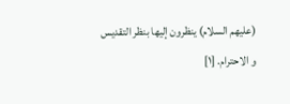(عليهم السلام) ينظرون إليها بنظر التقديس و الاحترام. [١]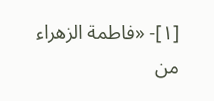[١]- «فاطمة الزهراء من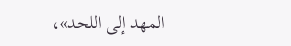المهد إلى اللحد»،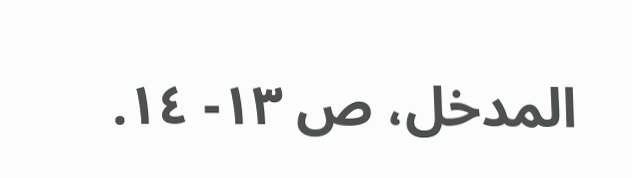المدخل، ص ١٣- ١٤.